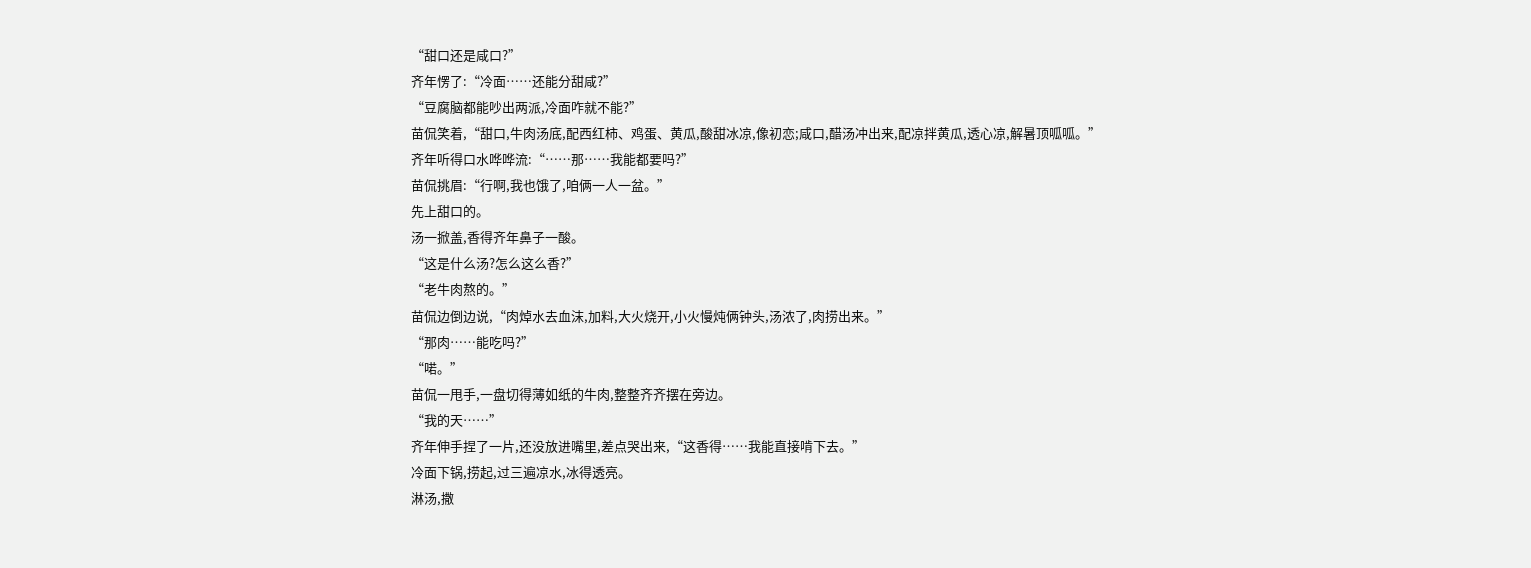“甜口还是咸口?”
齐年愣了:“冷面……还能分甜咸?”
“豆腐脑都能吵出两派,冷面咋就不能?”
苗侃笑着,“甜口,牛肉汤底,配西红柿、鸡蛋、黄瓜,酸甜冰凉,像初恋;咸口,醋汤冲出来,配凉拌黄瓜,透心凉,解暑顶呱呱。”
齐年听得口水哗哗流:“……那……我能都要吗?”
苗侃挑眉:“行啊,我也饿了,咱俩一人一盆。”
先上甜口的。
汤一掀盖,香得齐年鼻子一酸。
“这是什么汤?怎么这么香?”
“老牛肉熬的。”
苗侃边倒边说,“肉焯水去血沫,加料,大火烧开,小火慢炖俩钟头,汤浓了,肉捞出来。”
“那肉……能吃吗?”
“喏。”
苗侃一甩手,一盘切得薄如纸的牛肉,整整齐齐摆在旁边。
“我的天……”
齐年伸手捏了一片,还没放进嘴里,差点哭出来,“这香得……我能直接啃下去。”
冷面下锅,捞起,过三遍凉水,冰得透亮。
淋汤,撒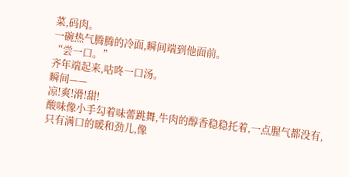菜,码肉。
一碗热气腾腾的冷面,瞬间端到他面前。
“尝一口。”
齐年端起来,咕咚一口汤。
瞬间——
凉!爽!滑!甜!
酸味像小手勾着味蕾跳舞,牛肉的醇香稳稳托着,一点腥气都没有,只有满口的暖和劲儿,像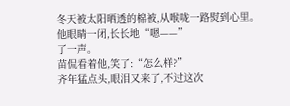冬天被太阳晒透的棉被,从喉咙一路熨到心里。
他眼睛一闭,长长地“嗯——”
了一声。
苗侃看着他,笑了:“怎么样?”
齐年猛点头,眼泪又来了,不过这次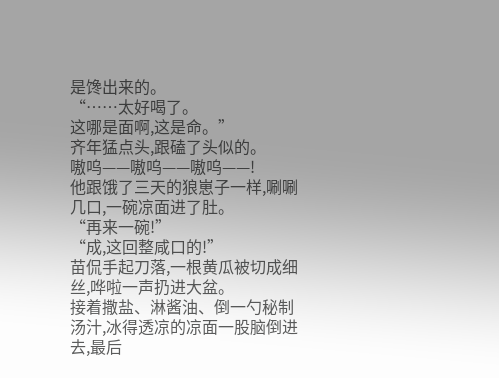是馋出来的。
“……太好喝了。
这哪是面啊,这是命。”
齐年猛点头,跟磕了头似的。
嗷呜——嗷呜——嗷呜——!
他跟饿了三天的狼崽子一样,唰唰几口,一碗凉面进了肚。
“再来一碗!”
“成,这回整咸口的!”
苗侃手起刀落,一根黄瓜被切成细丝,哗啦一声扔进大盆。
接着撒盐、淋酱油、倒一勺秘制汤汁,冰得透凉的凉面一股脑倒进去,最后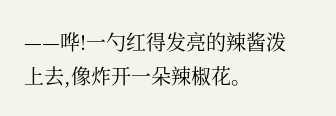——哗!一勺红得发亮的辣酱泼上去,像炸开一朵辣椒花。